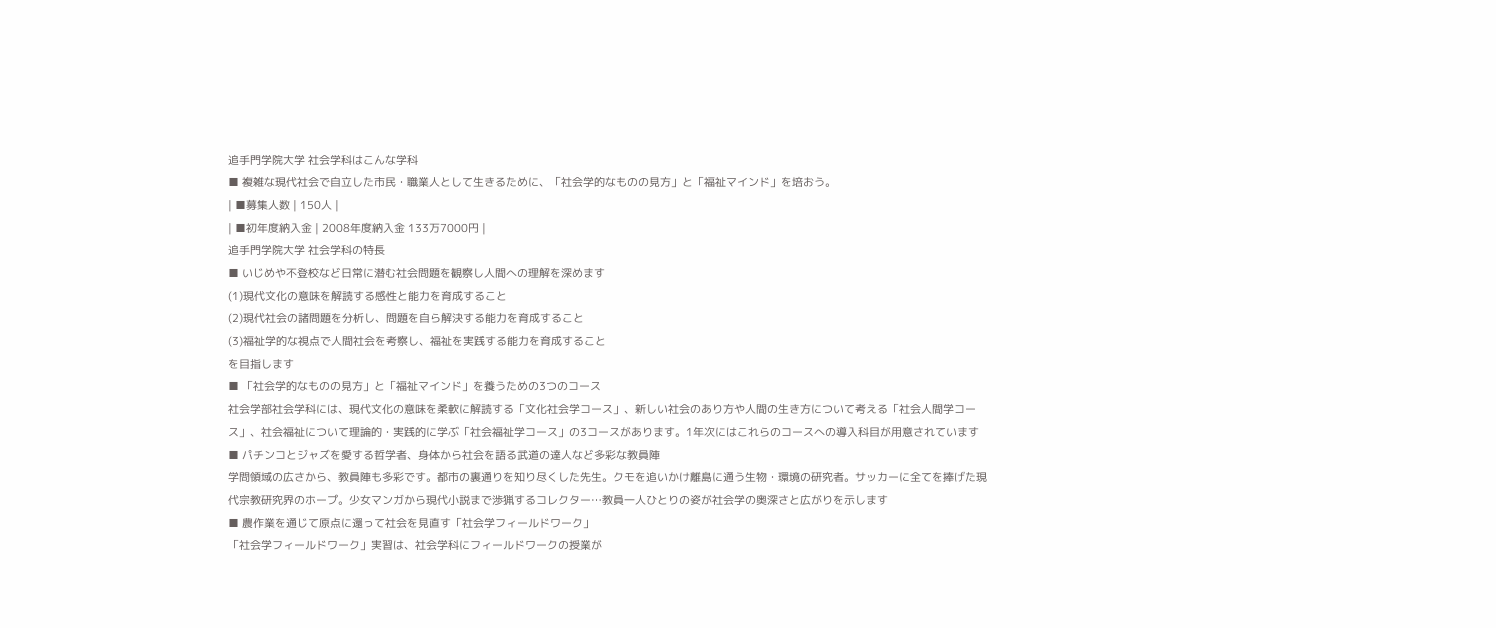追手門学院大学 社会学科はこんな学科
■ 複雑な現代社会で自立した市民・職業人として生きるために、「社会学的なものの見方」と「福祉マインド」を培おう。
| ■募集人数 | 150人 |
| ■初年度納入金 | 2008年度納入金 133万7000円 |
追手門学院大学 社会学科の特長
■ いじめや不登校など日常に潜む社会問題を観察し人間への理解を深めます
(1)現代文化の意味を解読する感性と能力を育成すること
(2)現代社会の諸問題を分析し、問題を自ら解決する能力を育成すること
(3)福祉学的な視点で人間社会を考察し、福祉を実践する能力を育成すること
を目指します
■ 「社会学的なものの見方」と「福祉マインド」を養うための3つのコース
社会学部社会学科には、現代文化の意味を柔軟に解読する「文化社会学コース」、新しい社会のあり方や人間の生き方について考える「社会人間学コース」、社会福祉について理論的・実践的に学ぶ「社会福祉学コース」の3コースがあります。1年次にはこれらのコースへの導入科目が用意されています
■ パチンコとジャズを愛する哲学者、身体から社会を語る武道の達人など多彩な教員陣
学問領域の広さから、教員陣も多彩です。都市の裏通りを知り尽くした先生。クモを追いかけ離島に通う生物・環境の研究者。サッカーに全てを捧げた現代宗教研究界のホープ。少女マンガから現代小説まで渉猟するコレクター…教員一人ひとりの姿が社会学の奥深さと広がりを示します
■ 農作業を通じて原点に還って社会を見直す「社会学フィールドワーク」
「社会学フィールドワーク」実習は、社会学科にフィールドワークの授業が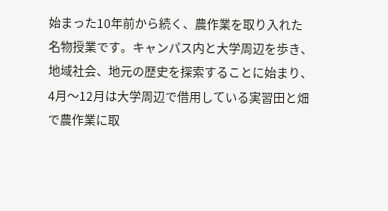始まった10年前から続く、農作業を取り入れた名物授業です。キャンパス内と大学周辺を歩き、地域社会、地元の歴史を探索することに始まり、4月〜12月は大学周辺で借用している実習田と畑で農作業に取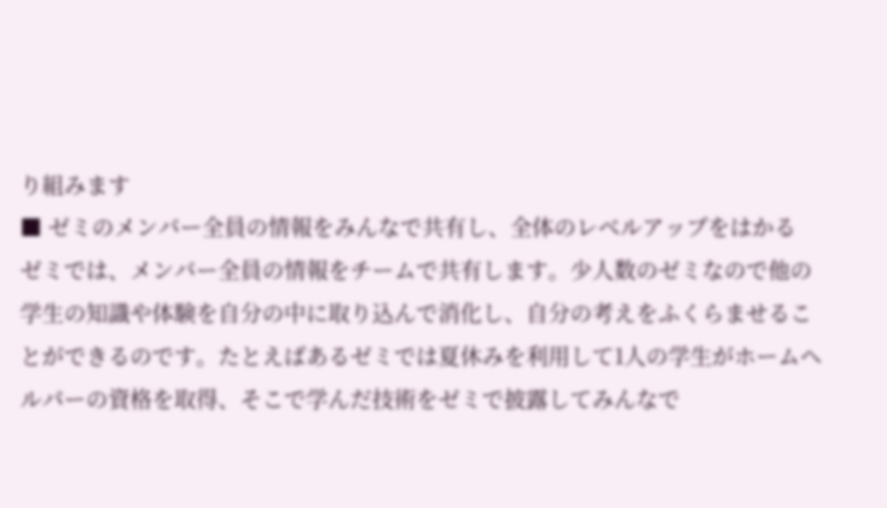り組みます
■ ゼミのメンバー全員の情報をみんなで共有し、全体のレベルアップをはかる
ゼミでは、メンバー全員の情報をチームで共有します。少人数のゼミなので他の学生の知識や体験を自分の中に取り込んで消化し、自分の考えをふくらませることができるのです。たとえばあるゼミでは夏休みを利用して1人の学生がホームヘルパーの資格を取得、そこで学んだ技術をゼミで披露してみんなで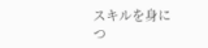スキルを身につ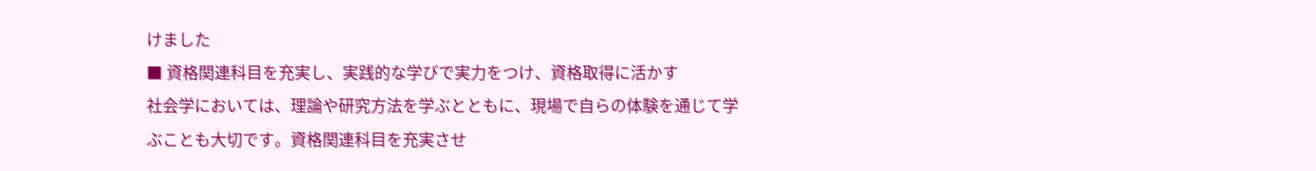けました
■ 資格関連科目を充実し、実践的な学びで実力をつけ、資格取得に活かす
社会学においては、理論や研究方法を学ぶとともに、現場で自らの体験を通じて学ぶことも大切です。資格関連科目を充実させ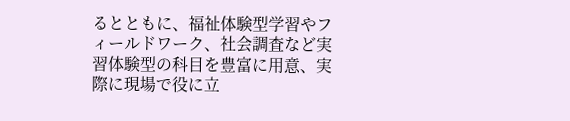るとともに、福祉体験型学習やフィールドワーク、社会調査など実習体験型の科目を豊富に用意、実際に現場で役に立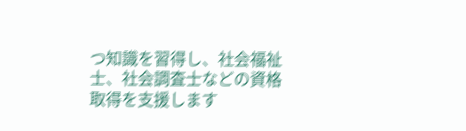つ知識を習得し、社会福祉士、社会調査士などの資格取得を支援します